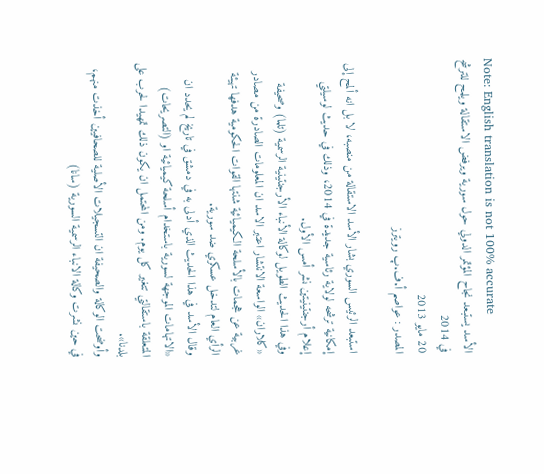Note: English translation is not 100% accurate
الأسد يستبعد نجاح المؤتمر الدولي حول سورية ويرفض الاستقالة ويلمح للترشح في 2014
20 مايو 2013
المصدر : عواصم أ.ف.پ رويترز

استبعد الرئيس السوري بشار الأسد الاستقالة من منصبه، لا بل انه ألمح إلى إمكانية ترشحه لولاية رئاسية جديدة في 2014، وذلك في حديث لوسيلتي إعلام أرجنتينيتين نشر أمس الأول.
وفي هذا الحديث الطويل لوكالة الأنباء الأرجنتينية الرسمية (تلما) وصحيفة «كلاران» الواسعة الانتشار اعتبر الاسد ان المعلومات الصادرة من مصادر غربية عن هجمات بالأسلحة الكيميائية شنتها القوات الحكومية هدفها تهيئة الرأي العام لتدخل عسكري ضد سورية.
وقال الأسد في هذا الحديث الذي أدلى به في دمشق في تاريخ لم يحدد ان «الاتهامات الموجهة لسورية باستخدام أسلحة كيميائية او (التصريحات) المتعلقة باستقالتي تتغير كل يوم. ومن المحتمل ان يكون ذلك تمهيدا لحرب على بلدنا».
وأوضحت الوكالة والصحيفة ان التسجيلات الأصلية للصحافيين أخذت منهم، في حين نشرت وكالة الانباء الرسمية السورية (سانا)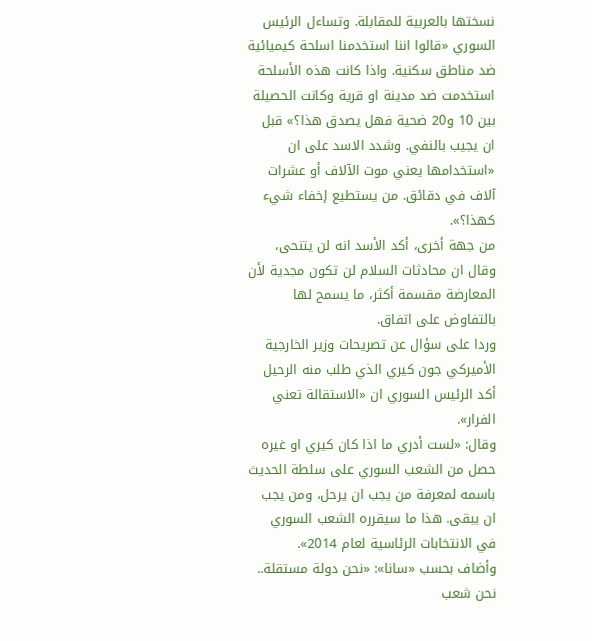نسختها بالعربية للمقابلة. وتساءل الرئيس السوري «قالوا اننا استخدمنا اسلحة كيميائية ضد مناطق سكنية. واذا كانت هذه الأسلحة استخدمت ضد مدينة او قرية وكانت الحصيلة بين 10 و20 ضحية فهل يصدق هذا؟» قبل ان يجيب بالنفي. وشدد الاسد على ان «استخدامها يعني موت الآلاف أو عشرات آلاف في دقائق. من يستطيع إخفاء شيء كهذا؟».
من جهة أخرى، أكد الأسد انه لن يتنحى، وقال ان محادثات السلام لن تكون مجدية لأن المعارضة مقسمة أكثر، ما يسمح لها بالتفاوض على اتفاق.
وردا على سؤال عن تصريحات وزير الخارجية الأميركي جون كيري الذي طلب منه الرحيل أكد الرئيس السوري ان «الاستقالة تعني الفرار».
وقال: «لست أدري ما اذا كان كيري او غيره حصل من الشعب السوري على سلطة الحديث باسمه لمعرفة من يجب ان يرحل، ومن يجب ان يبقى. هذا ما سيقرره الشعب السوري في الانتخابات الرئاسية لعام 2014».
وأضاف بحسب «سانا»: «نحن دولة مستقلة.. نحن شعب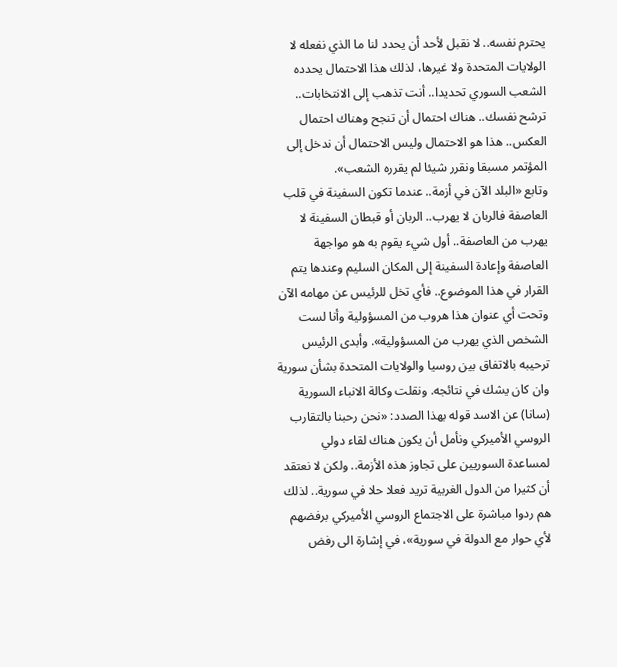يحترم نفسه.. لا نقبل لأحد أن يحدد لنا ما الذي نفعله لا الولايات المتحدة ولا غيرها، لذلك هذا الاحتمال يحدده الشعب السوري تحديدا.. أنت تذهب إلى الانتخابات.. ترشح نفسك.. هناك احتمال أن تنجح وهناك احتمال العكس.. هذا هو الاحتمال وليس الاحتمال أن ندخل إلى المؤتمر مسبقا ونقرر شيئا لم يقرره الشعب».
وتابع «البلد الآن في أزمة.. عندما تكون السفينة في قلب العاصفة فالربان لا يهرب.. الربان أو قبطان السفينة لا يهرب من العاصفة.. أول شيء يقوم به هو مواجهة العاصفة وإعادة السفينة إلى المكان السليم وعندها يتم القرار في هذا الموضوع.. فأي تخل للرئيس عن مهامه الآن وتحت أي عنوان هذا هروب من المسؤولية وأنا لست الشخص الذي يهرب من المسؤولية». وأبدى الرئيس ترحيبه بالاتفاق بين روسيا والولايات المتحدة بشأن سورية وان كان يشك في نتائجه. ونقلت وكالة الانباء السورية (سانا) عن الاسد قوله بهذا الصدد: «نحن رحبنا بالتقارب الروسي الأميركي ونأمل أن يكون هناك لقاء دولي لمساعدة السوريين على تجاوز هذه الأزمة.. ولكن لا نعتقد أن كثيرا من الدول الغربية تريد فعلا حلا في سورية.. لذلك هم ردوا مباشرة على الاجتماع الروسي الأميركي برفضهم لأي حوار مع الدولة في سورية»، في إشارة الى رفض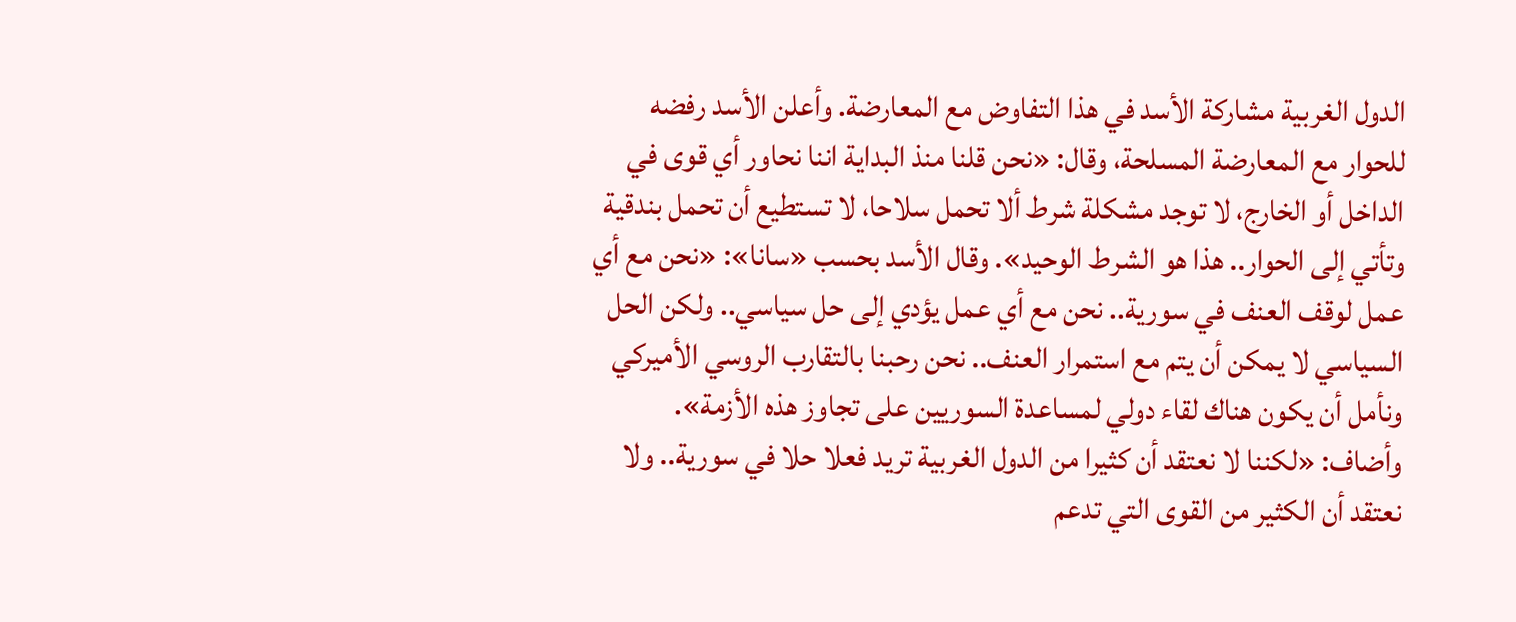الدول الغربية مشاركة الأسد في هذا التفاوض مع المعارضة. وأعلن الأسد رفضه للحوار مع المعارضة المسلحة، وقال: «نحن قلنا منذ البداية اننا نحاور أي قوى في الداخل أو الخارج، لا توجد مشكلة شرط ألا تحمل سلاحا، لا تستطيع أن تحمل بندقية وتأتي إلى الحوار.. هذا هو الشرط الوحيد». وقال الأسد بحسب «سانا»: «نحن مع أي عمل لوقف العنف في سورية.. نحن مع أي عمل يؤدي إلى حل سياسي.. ولكن الحل السياسي لا يمكن أن يتم مع استمرار العنف.. نحن رحبنا بالتقارب الروسي الأميركي ونأمل أن يكون هناك لقاء دولي لمساعدة السوريين على تجاوز هذه الأزمة».
وأضاف: «لكننا لا نعتقد أن كثيرا من الدول الغربية تريد فعلا حلا في سورية.. ولا نعتقد أن الكثير من القوى التي تدعم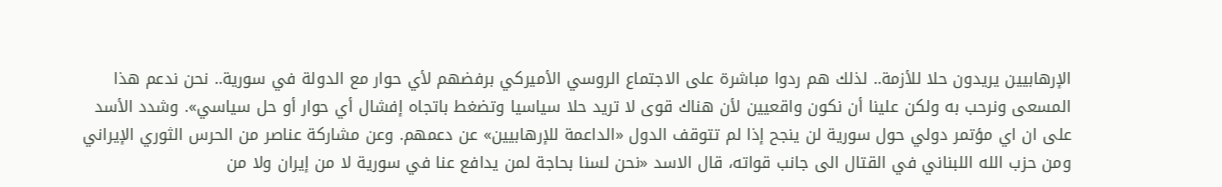الإرهابيين يريدون حلا للأزمة.. لذلك هم ردوا مباشرة على الاجتماع الروسي الأميركي برفضهم لأي حوار مع الدولة في سورية.. نحن ندعم هذا المسعى ونرحب به ولكن علينا أن نكون واقعيين لأن هناك قوى لا تريد حلا سياسيا وتضغط باتجاه إفشال أي حوار أو حل سياسي». وشدد الأسد على ان اي مؤتمر دولي حول سورية لن ينجح إذا لم تتوقف الدول «الداعمة للإرهابيين» عن دعمهم. وعن مشاركة عناصر من الحرس الثوري الإيراني ومن حزب الله اللبناني في القتال الى جانب قواته، قال الاسد «نحن لسنا بحاجة لمن يدافع عنا في سورية لا من إيران ولا من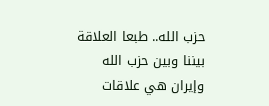حزب الله.. طبعا العلاقة بيننا وبين حزب الله وإيران هي علاقات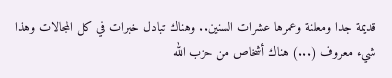قديمة جدا ومعلنة وعمرها عشرات السنين.. وهناك تبادل خبرات في كل المجالات وهذا شيء معروف (...) هناك أشخاص من حزب الله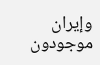وإيران موجودون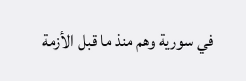في سورية وهم منذ ما قبل الأزمة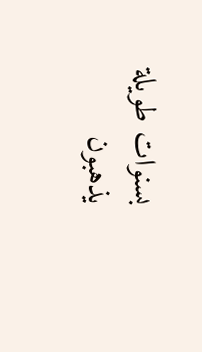بسنوات طويلة يذهبون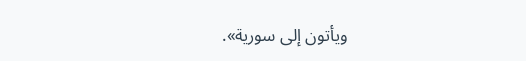ويأتون إلى سورية».